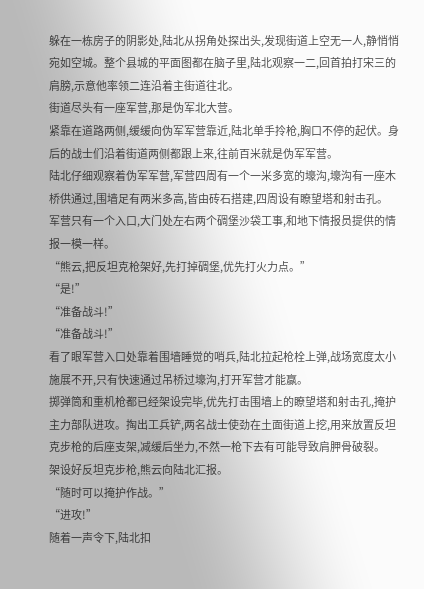躲在一栋房子的阴影处,陆北从拐角处探出头,发现街道上空无一人,静悄悄宛如空城。整个县城的平面图都在脑子里,陆北观察一二,回首拍打宋三的肩膀,示意他率领二连沿着主街道往北。
街道尽头有一座军营,那是伪军北大营。
紧靠在道路两侧,缓缓向伪军军营靠近,陆北单手拎枪,胸口不停的起伏。身后的战士们沿着街道两侧都跟上来,往前百米就是伪军军营。
陆北仔细观察着伪军军营,军营四周有一个一米多宽的壕沟,壕沟有一座木桥供通过,围墙足有两米多高,皆由砖石搭建,四周设有瞭望塔和射击孔。
军营只有一个入口,大门处左右两个碉堡沙袋工事,和地下情报员提供的情报一模一样。
“熊云,把反坦克枪架好,先打掉碉堡,优先打火力点。”
“是!”
“准备战斗!”
“准备战斗!”
看了眼军营入口处靠着围墙睡觉的哨兵,陆北拉起枪栓上弹,战场宽度太小施展不开,只有快速通过吊桥过壕沟,打开军营才能赢。
掷弹筒和重机枪都已经架设完毕,优先打击围墙上的瞭望塔和射击孔,掩护主力部队进攻。掏出工兵铲,两名战士使劲在土面街道上挖,用来放置反坦克步枪的后座支架,减缓后坐力,不然一枪下去有可能导致肩胛骨破裂。
架设好反坦克步枪,熊云向陆北汇报。
“随时可以掩护作战。”
“进攻!”
随着一声令下,陆北扣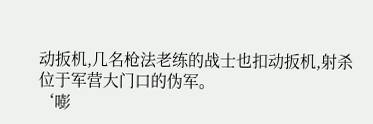动扳机,几名枪法老练的战士也扣动扳机,射杀位于军营大门口的伪军。
‘嘭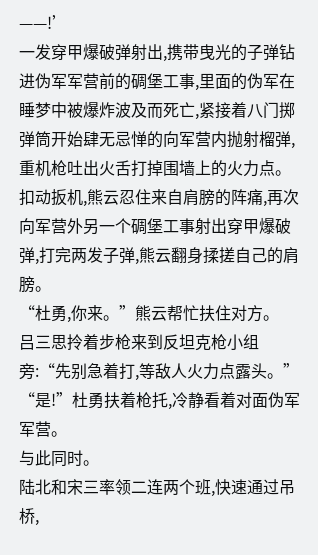——!’
一发穿甲爆破弹射出,携带曳光的子弹钻进伪军军营前的碉堡工事,里面的伪军在睡梦中被爆炸波及而死亡,紧接着八门掷弹筒开始肆无忌惮的向军营内抛射榴弹,重机枪吐出火舌打掉围墙上的火力点。
扣动扳机,熊云忍住来自肩膀的阵痛,再次向军营外另一个碉堡工事射出穿甲爆破弹,打完两发子弹,熊云翻身揉搓自己的肩膀。
“杜勇,你来。”熊云帮忙扶住对方。
吕三思拎着步枪来到反坦克枪小组旁:“先别急着打,等敌人火力点露头。”
“是!”杜勇扶着枪托,冷静看着对面伪军军营。
与此同时。
陆北和宋三率领二连两个班,快速通过吊桥,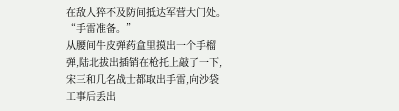在敌人猝不及防间抵达军营大门处。
“手雷准备。”
从腰间牛皮弹药盒里摸出一个手榴弹,陆北拔出插销在枪托上敲了一下,宋三和几名战士都取出手雷,向沙袋工事后丢出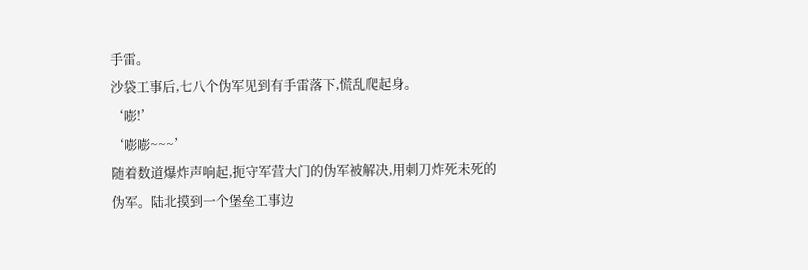手雷。
沙袋工事后,七八个伪军见到有手雷落下,慌乱爬起身。
‘嘭!’
‘嘭嘭~~~’
随着数道爆炸声响起,扼守军营大门的伪军被解决,用刺刀炸死未死的伪军。陆北摸到一个堡垒工事边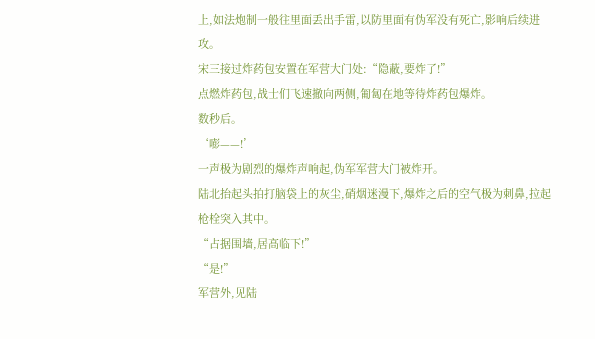上,如法炮制一般往里面丢出手雷,以防里面有伪军没有死亡,影响后续进攻。
宋三接过炸药包安置在军营大门处:“隐蔽,要炸了!”
点燃炸药包,战士们飞速撤向两侧,匍匐在地等待炸药包爆炸。
数秒后。
‘嘭——!’
一声极为剧烈的爆炸声响起,伪军军营大门被炸开。
陆北抬起头拍打脑袋上的灰尘,硝烟迷漫下,爆炸之后的空气极为刺鼻,拉起枪栓突入其中。
“占据围墙,居高临下!”
“是!”
军营外,见陆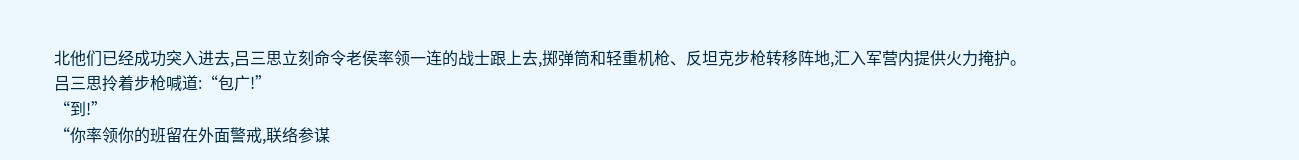北他们已经成功突入进去,吕三思立刻命令老侯率领一连的战士跟上去,掷弹筒和轻重机枪、反坦克步枪转移阵地,汇入军营内提供火力掩护。
吕三思拎着步枪喊道:“包广!”
“到!”
“你率领你的班留在外面警戒,联络参谋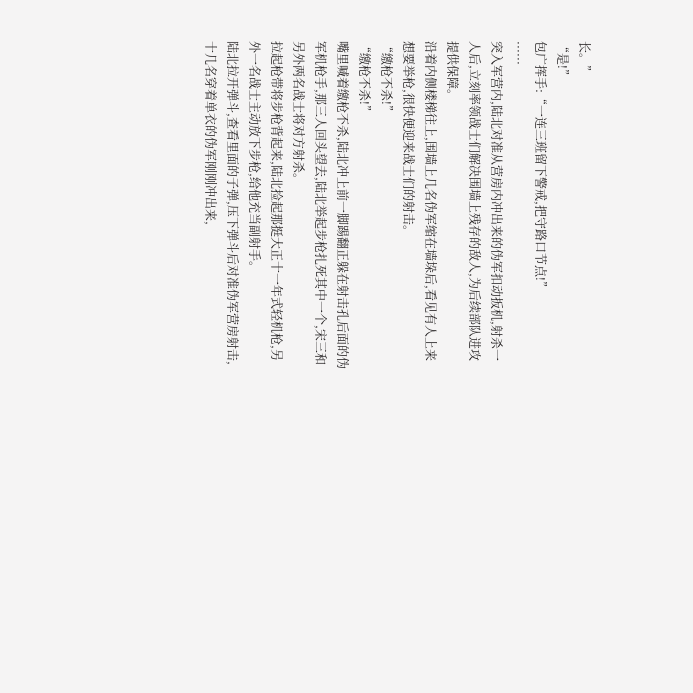长。”
“是!”
包广挥手:“一连三班留下警戒,把守路口节点!”
······
突入军营内,陆北对准从营房内冲出来的伪军扣动扳机,射杀一人后,立刻率领战士们解决围墙上残存的敌人,为后续部队进攻提供保障。
沿着内侧楼梯往上,围墙上几名伪军缩在墙垛后,看见有人上来想要举枪,很快便迎来战士们的射击。
“缴枪不杀!”
“缴枪不杀!”
嘴里喊着缴枪不杀,陆北冲上前一脚踢翻正躲在射击孔后面的伪军机枪手,那三人回头望去,陆北举起步枪扎死其中一个,宋三和另外两名战士将对方射杀。
拉起枪带将步枪背起来,陆北捡起那挺大正十一年式轻机枪,另外一名战士主动放下步枪,给他充当副射手。
陆北拉开弹斗,查看里面的子弹,压下弹斗后对准伪军营房射击,十几名穿着单衣的伪军刚刚冲出来,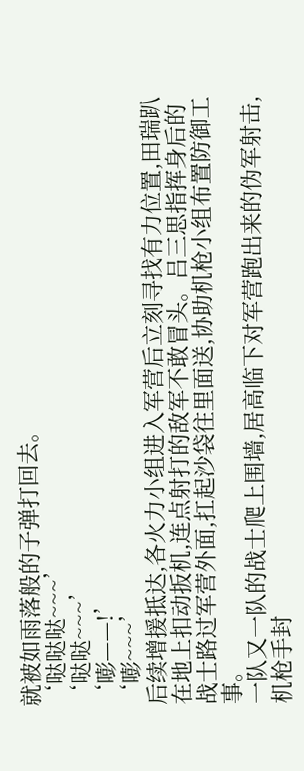就被如雨落般的子弹打回去。
‘哒哒哒~~~’
‘哒哒~~~’
‘嘭——!’
‘嘭~~~’
后续增援抵达,各火力小组进入军营后立刻寻找有力位置,田瑞趴在地上扣动扳机,连点射打的敌军不敢冒头。吕三思指挥身后的战士路过军营外面,扛起沙袋往里面送,协助机枪小组布置防御工事。
一队又一队的战士爬上围墙,居高临下对军营跑出来的伪军射击,机枪手封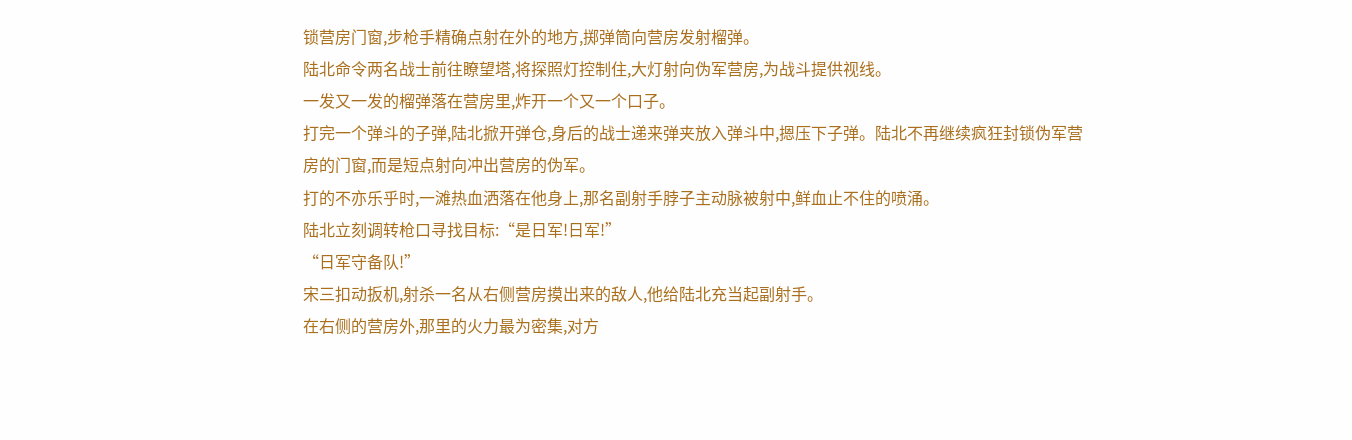锁营房门窗,步枪手精确点射在外的地方,掷弹筒向营房发射榴弹。
陆北命令两名战士前往瞭望塔,将探照灯控制住,大灯射向伪军营房,为战斗提供视线。
一发又一发的榴弹落在营房里,炸开一个又一个口子。
打完一个弹斗的子弹,陆北掀开弹仓,身后的战士递来弹夹放入弹斗中,摁压下子弹。陆北不再继续疯狂封锁伪军营房的门窗,而是短点射向冲出营房的伪军。
打的不亦乐乎时,一滩热血洒落在他身上,那名副射手脖子主动脉被射中,鲜血止不住的喷涌。
陆北立刻调转枪口寻找目标:“是日军!日军!”
“日军守备队!”
宋三扣动扳机,射杀一名从右侧营房摸出来的敌人,他给陆北充当起副射手。
在右侧的营房外,那里的火力最为密集,对方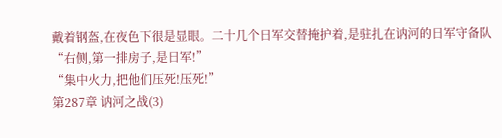戴着钢盔,在夜色下很是显眼。二十几个日军交替掩护着,是驻扎在讷河的日军守备队
“右侧,第一排房子,是日军!”
“集中火力,把他们压死!压死!”
第287章 讷河之战(3)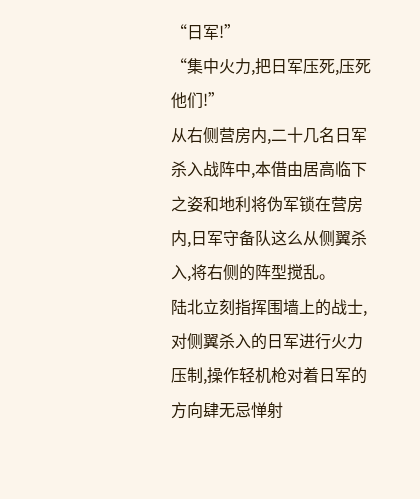“日军!”
“集中火力,把日军压死,压死他们!”
从右侧营房内,二十几名日军杀入战阵中,本借由居高临下之姿和地利将伪军锁在营房内,日军守备队这么从侧翼杀入,将右侧的阵型搅乱。
陆北立刻指挥围墙上的战士,对侧翼杀入的日军进行火力压制,操作轻机枪对着日军的方向肆无忌惮射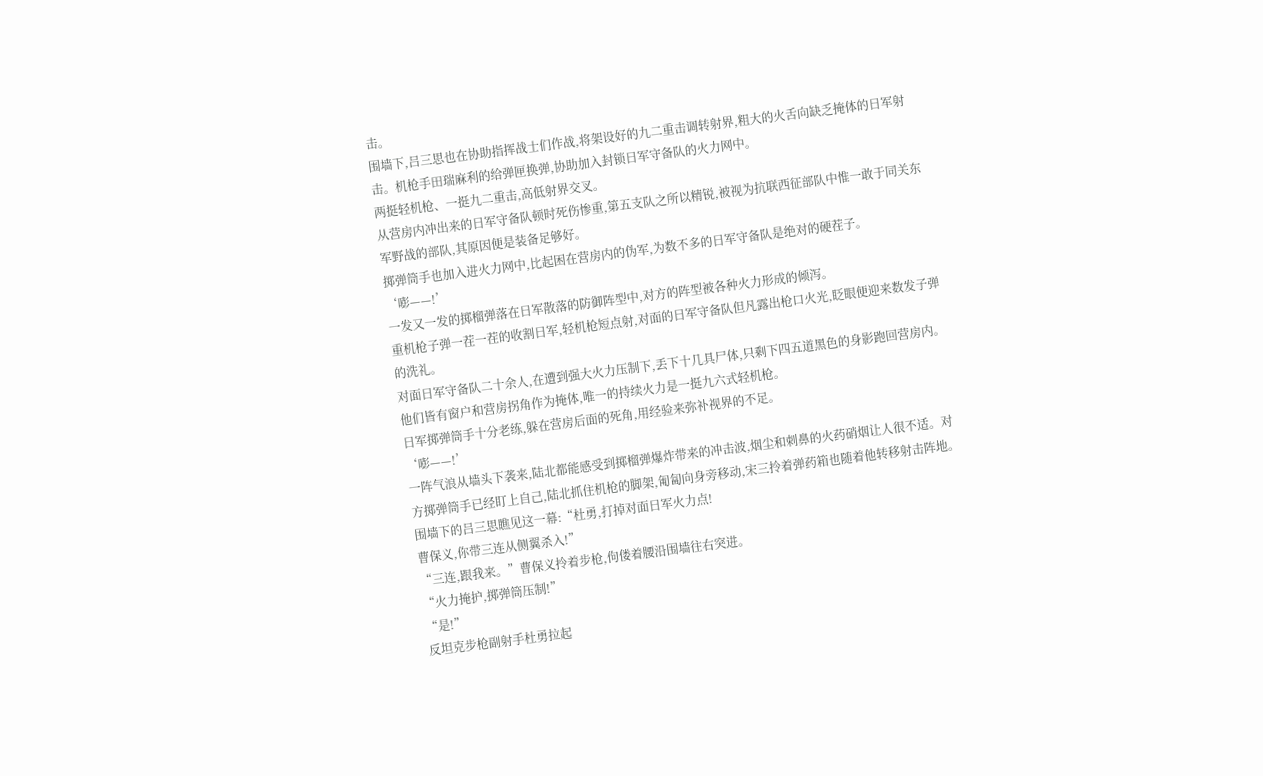击。
围墙下,吕三思也在协助指挥战士们作战,将架设好的九二重击调转射界,粗大的火舌向缺乏掩体的日军射击。机枪手田瑞麻利的给弹匣换弹,协助加入封锁日军守备队的火力网中。
两挺轻机枪、一挺九二重击,高低射界交叉。
从营房内冲出来的日军守备队顿时死伤惨重,第五支队之所以精锐,被视为抗联西征部队中惟一敢于同关东军野战的部队,其原因便是装备足够好。
掷弹筒手也加入进火力网中,比起困在营房内的伪军,为数不多的日军守备队是绝对的硬茬子。
‘嘭——!’
一发又一发的掷榴弹落在日军散落的防御阵型中,对方的阵型被各种火力形成的倾泻。
重机枪子弹一茬一茬的收割日军,轻机枪短点射,对面的日军守备队但凡露出枪口火光,眨眼便迎来数发子弹的洗礼。
对面日军守备队二十余人,在遭到强大火力压制下,丢下十几具尸体,只剩下四五道黑色的身影跑回营房内。他们皆有窗户和营房拐角作为掩体,唯一的持续火力是一挺九六式轻机枪。
日军掷弹筒手十分老练,躲在营房后面的死角,用经验来弥补视界的不足。
‘嘭——!’
一阵气浪从墙头下袭来,陆北都能感受到掷榴弹爆炸带来的冲击波,烟尘和刺鼻的火药硝烟让人很不适。对方掷弹筒手已经盯上自己,陆北抓住机枪的脚架,匍匐向身旁移动,宋三拎着弹药箱也随着他转移射击阵地。
围墙下的吕三思瞧见这一幕:“杜勇,打掉对面日军火力点!
曹保义,你带三连从侧翼杀入!”
“三连,跟我来。”曹保义拎着步枪,佝偻着腰沿围墙往右突进。
“火力掩护,掷弹筒压制!”
“是!”
反坦克步枪副射手杜勇拉起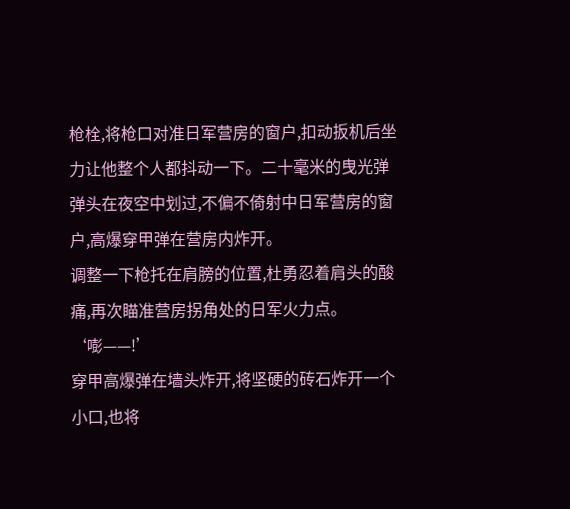枪栓,将枪口对准日军营房的窗户,扣动扳机后坐力让他整个人都抖动一下。二十毫米的曳光弹弹头在夜空中划过,不偏不倚射中日军营房的窗户,高爆穿甲弹在营房内炸开。
调整一下枪托在肩膀的位置,杜勇忍着肩头的酸痛,再次瞄准营房拐角处的日军火力点。
‘嘭——!’
穿甲高爆弹在墙头炸开,将坚硬的砖石炸开一个小口,也将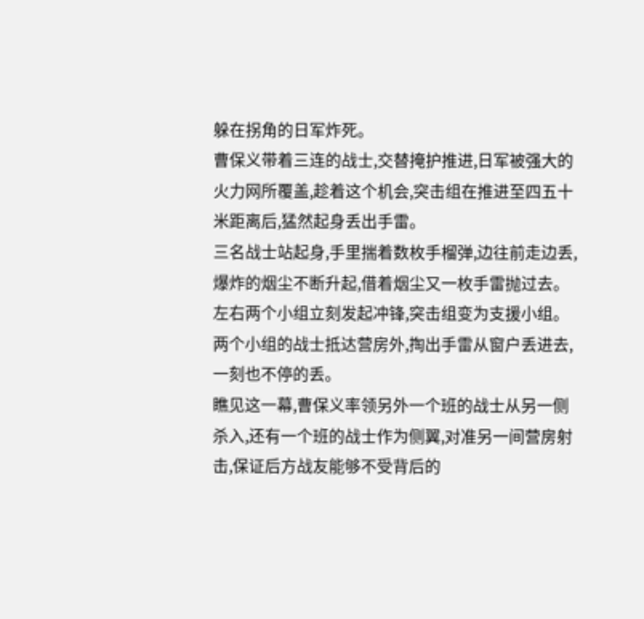躲在拐角的日军炸死。
曹保义带着三连的战士,交替掩护推进,日军被强大的火力网所覆盖,趁着这个机会,突击组在推进至四五十米距离后,猛然起身丢出手雷。
三名战士站起身,手里揣着数枚手榴弹,边往前走边丢,爆炸的烟尘不断升起,借着烟尘又一枚手雷抛过去。左右两个小组立刻发起冲锋,突击组变为支援小组。
两个小组的战士抵达营房外,掏出手雷从窗户丢进去,一刻也不停的丢。
瞧见这一幕,曹保义率领另外一个班的战士从另一侧杀入,还有一个班的战士作为侧翼,对准另一间营房射击,保证后方战友能够不受背后的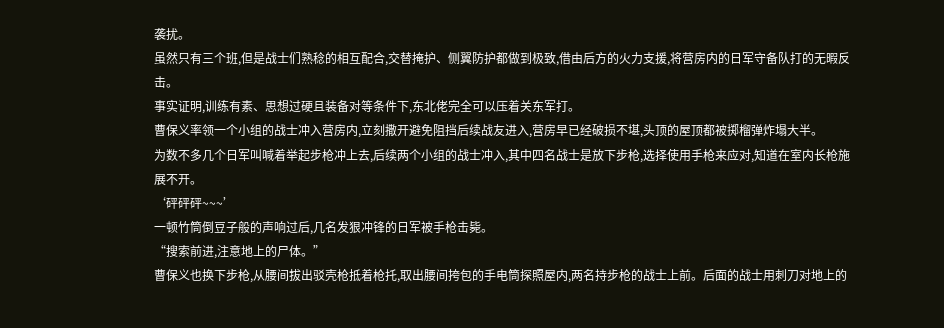袭扰。
虽然只有三个班,但是战士们熟稔的相互配合,交替掩护、侧翼防护都做到极致,借由后方的火力支援,将营房内的日军守备队打的无暇反击。
事实证明,训练有素、思想过硬且装备对等条件下,东北佬完全可以压着关东军打。
曹保义率领一个小组的战士冲入营房内,立刻撒开避免阻挡后续战友进入,营房早已经破损不堪,头顶的屋顶都被掷榴弹炸塌大半。
为数不多几个日军叫喊着举起步枪冲上去,后续两个小组的战士冲入,其中四名战士是放下步枪,选择使用手枪来应对,知道在室内长枪施展不开。
‘砰砰砰~~~’
一顿竹筒倒豆子般的声响过后,几名发狠冲锋的日军被手枪击毙。
“搜索前进,注意地上的尸体。”
曹保义也换下步枪,从腰间拔出驳壳枪抵着枪托,取出腰间挎包的手电筒探照屋内,两名持步枪的战士上前。后面的战士用刺刀对地上的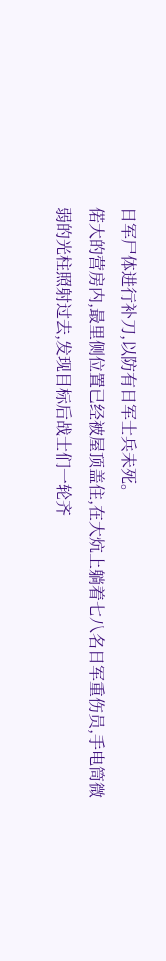日军尸体进行补刀,以防有日军士兵未死。
偌大的营房内,最里侧位置已经被屋顶盖住,在大炕上躺着七八名日军重伤员,手电筒微弱的光柱照射过去,发现目标后战士们一轮齐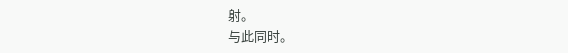射。
与此同时。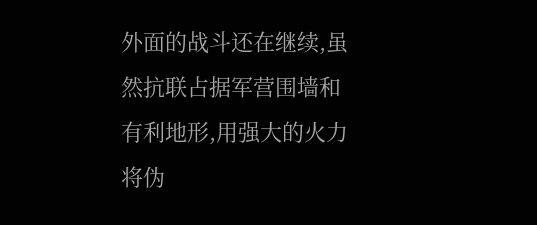外面的战斗还在继续,虽然抗联占据军营围墙和有利地形,用强大的火力将伪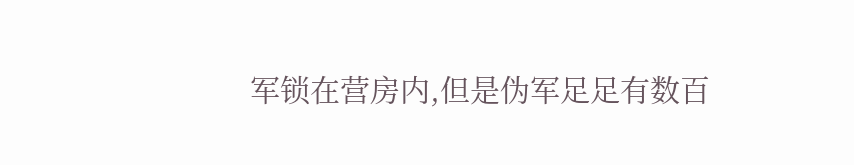军锁在营房内,但是伪军足足有数百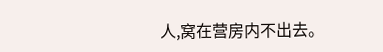人,窝在营房内不出去。